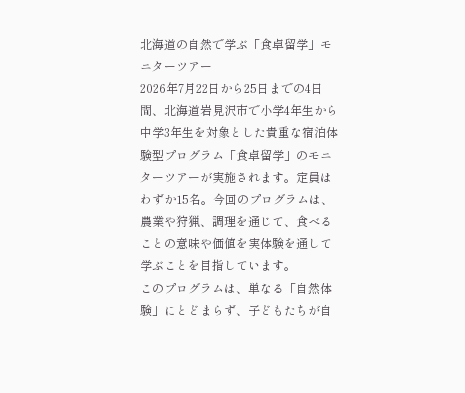北海道の自然で学ぶ「食卓留学」モニターツアー
2026年7月22日から25日までの4日間、北海道岩見沢市で小学4年生から中学3年生を対象とした貴重な宿泊体験型プログラム「食卓留学」のモニターツアーが実施されます。定員はわずか15名。今回のプログラムは、農業や狩猟、調理を通じて、食べることの意味や価値を実体験を通して学ぶことを目指しています。
このプログラムは、単なる「自然体験」にとどまらず、子どもたちが自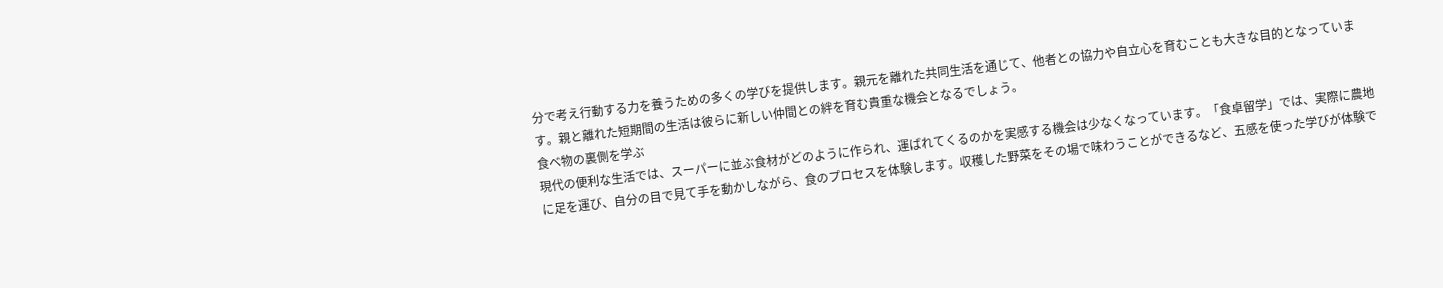分で考え行動する力を養うための多くの学びを提供します。親元を離れた共同生活を通じて、他者との協力や自立心を育むことも大きな目的となっています。親と離れた短期間の生活は彼らに新しい仲間との絆を育む貴重な機会となるでしょう。
食べ物の裏側を学ぶ
現代の便利な生活では、スーパーに並ぶ食材がどのように作られ、運ばれてくるのかを実感する機会は少なくなっています。「食卓留学」では、実際に農地に足を運び、自分の目で見て手を動かしながら、食のプロセスを体験します。収穫した野菜をその場で味わうことができるなど、五感を使った学びが体験で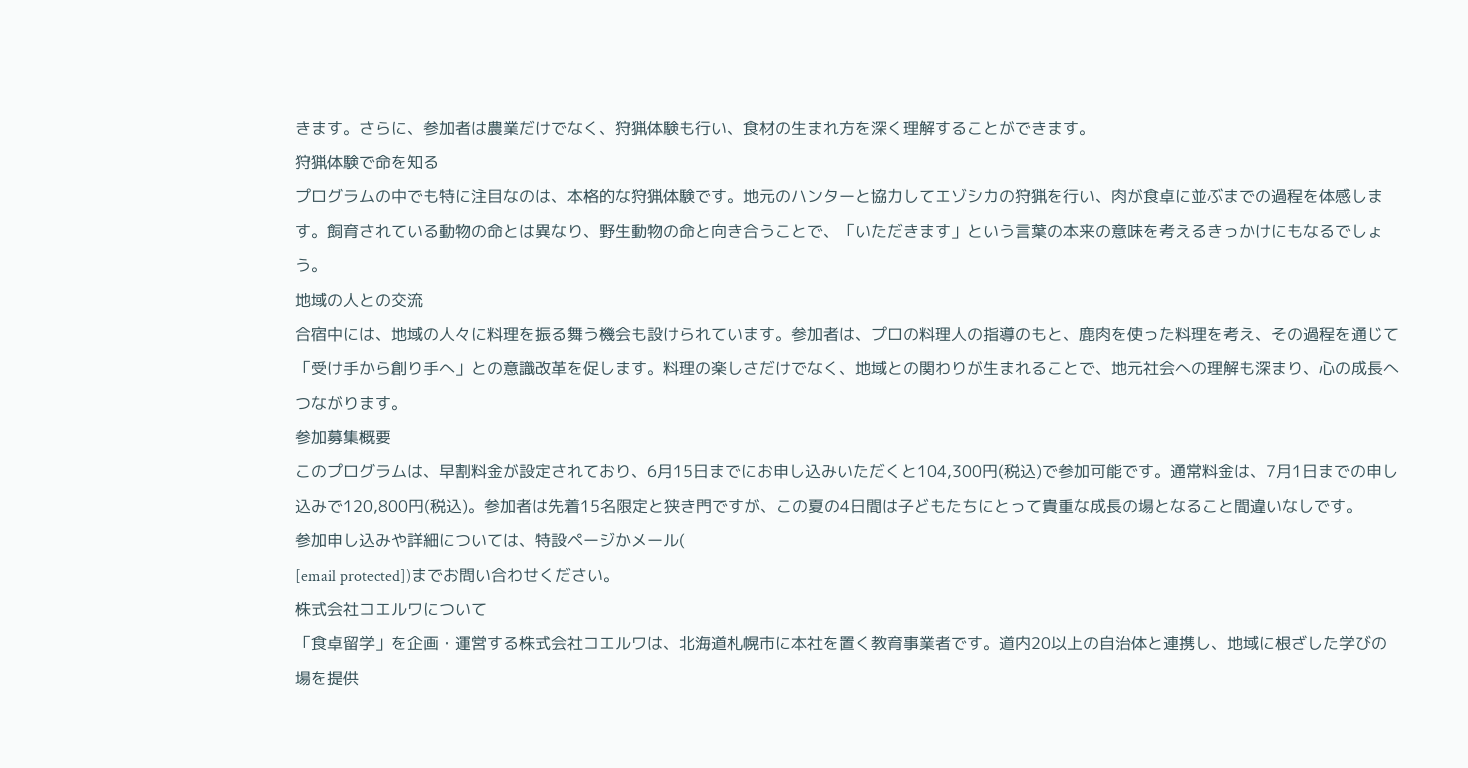きます。さらに、参加者は農業だけでなく、狩猟体験も行い、食材の生まれ方を深く理解することができます。
狩猟体験で命を知る
プログラムの中でも特に注目なのは、本格的な狩猟体験です。地元のハンターと協力してエゾシカの狩猟を行い、肉が食卓に並ぶまでの過程を体感します。飼育されている動物の命とは異なり、野生動物の命と向き合うことで、「いただきます」という言葉の本来の意味を考えるきっかけにもなるでしょう。
地域の人との交流
合宿中には、地域の人々に料理を振る舞う機会も設けられています。参加者は、プロの料理人の指導のもと、鹿肉を使った料理を考え、その過程を通じて「受け手から創り手へ」との意識改革を促します。料理の楽しさだけでなく、地域との関わりが生まれることで、地元社会への理解も深まり、心の成長へつながります。
参加募集概要
このプログラムは、早割料金が設定されており、6月15日までにお申し込みいただくと104,300円(税込)で参加可能です。通常料金は、7月1日までの申し込みで120,800円(税込)。参加者は先着15名限定と狭き門ですが、この夏の4日間は子どもたちにとって貴重な成長の場となること間違いなしです。
参加申し込みや詳細については、特設ページかメール(
[email protected])までお問い合わせください。
株式会社コエルワについて
「食卓留学」を企画・運営する株式会社コエルワは、北海道札幌市に本社を置く教育事業者です。道内20以上の自治体と連携し、地域に根ざした学びの場を提供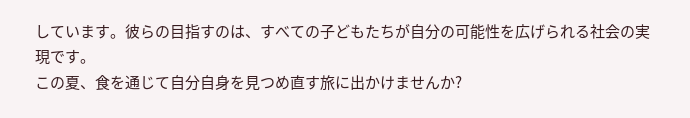しています。彼らの目指すのは、すべての子どもたちが自分の可能性を広げられる社会の実現です。
この夏、食を通じて自分自身を見つめ直す旅に出かけませんか?